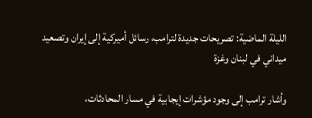الليلة الماضية: تصريحات جديدة لترامب، رسائل أميركية إلى إيران وتصعيد ميداني في لبنان وغزة

وأشار ترامب إلى وجود مؤشرات إيجابية في مسار المحادثات،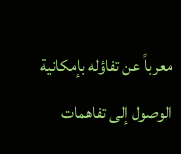معرباً عن تفاؤله بإمكانية الوصول إلى تفاهمات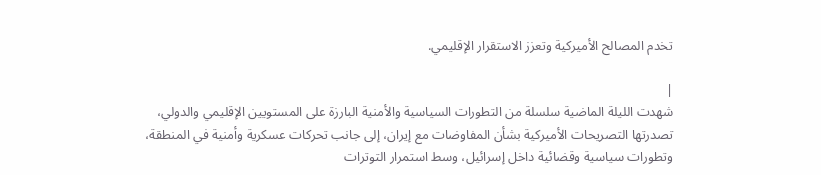تخدم المصالح الأميركية وتعزز الاستقرار الإقليمي.

|
شهدت الليلة الماضية سلسلة من التطورات السياسية والأمنية البارزة على المستويين الإقليمي والدولي، تصدرتها التصريحات الأميركية بشأن المفاوضات مع إيران، إلى جانب تحركات عسكرية وأمنية في المنطقة، وتطورات سياسية وقضائية داخل إسرائيل، وسط استمرار التوترات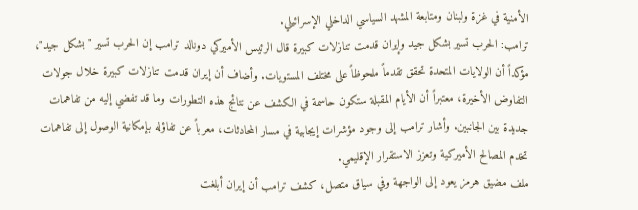الأمنية في غزة ولبنان ومتابعة المشهد السياسي الداخلي الإسرائيلي.
ترامب: الحرب تسير بشكل جيد وإيران قدمت تنازلات كبيرة قال الرئيس الأميركي دونالد ترامب إن الحرب تسير "بشكل جيد"، مؤكداً أن الولايات المتحدة تحقق تقدماً ملحوظاً على مختلف المستويات. وأضاف أن إيران قدمت تنازلات كبيرة خلال جولات التفاوض الأخيرة، معتبراً أن الأيام المقبلة ستكون حاسمة في الكشف عن نتائج هذه التطورات وما قد تفضي إليه من تفاهمات جديدة بين الجانبين. وأشار ترامب إلى وجود مؤشرات إيجابية في مسار المحادثات، معرباً عن تفاؤله بإمكانية الوصول إلى تفاهمات تخدم المصالح الأميركية وتعزز الاستقرار الإقليمي.
ملف مضيق هرمز يعود إلى الواجهة وفي سياق متصل، كشف ترامب أن إيران أبلغت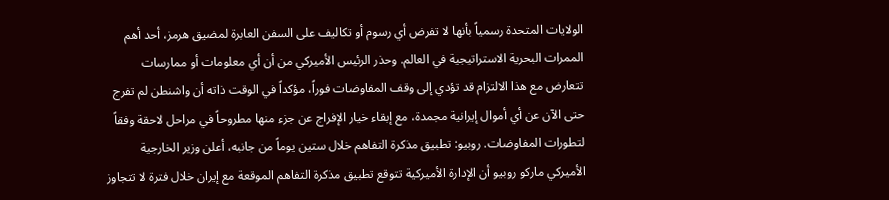الولايات المتحدة رسمياً بأنها لا تفرض أي رسوم أو تكاليف على السفن العابرة لمضيق هرمز، أحد أهم الممرات البحرية الاستراتيجية في العالم. وحذر الرئيس الأميركي من أن أي معلومات أو ممارسات تتعارض مع هذا الالتزام قد تؤدي إلى وقف المفاوضات فوراً، مؤكداً في الوقت ذاته أن واشنطن لم تفرج حتى الآن عن أي أموال إيرانية مجمدة، مع إبقاء خيار الإفراج عن جزء منها مطروحاً في مراحل لاحقة وفقاً لتطورات المفاوضات. روبيو: تطبيق مذكرة التفاهم خلال ستين يوماً من جانبه، أعلن وزير الخارجية الأميركي ماركو روبيو أن الإدارة الأميركية تتوقع تطبيق مذكرة التفاهم الموقعة مع إيران خلال فترة لا تتجاوز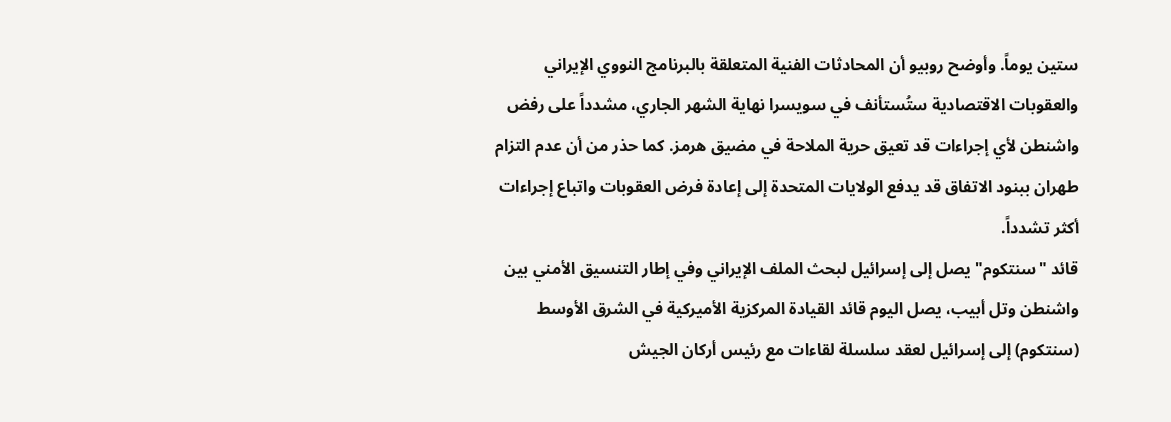ستين يوماً. وأوضح روبيو أن المحادثات الفنية المتعلقة بالبرنامج النووي الإيراني والعقوبات الاقتصادية ستُستأنف في سويسرا نهاية الشهر الجاري، مشدداً على رفض واشنطن لأي إجراءات قد تعيق حرية الملاحة في مضيق هرمز. كما حذر من أن عدم التزام طهران ببنود الاتفاق قد يدفع الولايات المتحدة إلى إعادة فرض العقوبات واتباع إجراءات أكثر تشدداً.
قائد "سنتكوم" يصل إلى إسرائيل لبحث الملف الإيراني وفي إطار التنسيق الأمني بين واشنطن وتل أبيب، يصل اليوم قائد القيادة المركزية الأميركية في الشرق الأوسط (سنتكوم) إلى إسرائيل لعقد سلسلة لقاءات مع رئيس أركان الجيش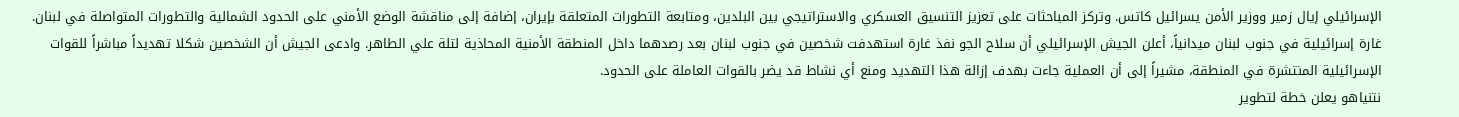الإسرائيلي إيال زمير ووزير الأمن يسرائيل كاتس. وتركز المباحثات على تعزيز التنسيق العسكري والاستراتيجي بين البلدين، ومتابعة التطورات المتعلقة بإيران، إضافة إلى مناقشة الوضع الأمني على الحدود الشمالية والتطورات المتواصلة في لبنان.
غارة إسرائيلية في جنوب لبنان ميدانياً، أعلن الجيش الإسرائيلي أن سلاح الجو نفذ غارة استهدفت شخصين في جنوب لبنان بعد رصدهما داخل المنطقة الأمنية المحاذية لتلة علي الطاهر. وادعى الجيش أن الشخصين شكلا تهديداً مباشراً للقوات الإسرائيلية المنتشرة في المنطقة، مشيراً إلى أن العملية جاءت بهدف إزالة هذا التهديد ومنع أي نشاط قد يضر بالقوات العاملة على الحدود.
نتنياهو يعلن خطة لتطوير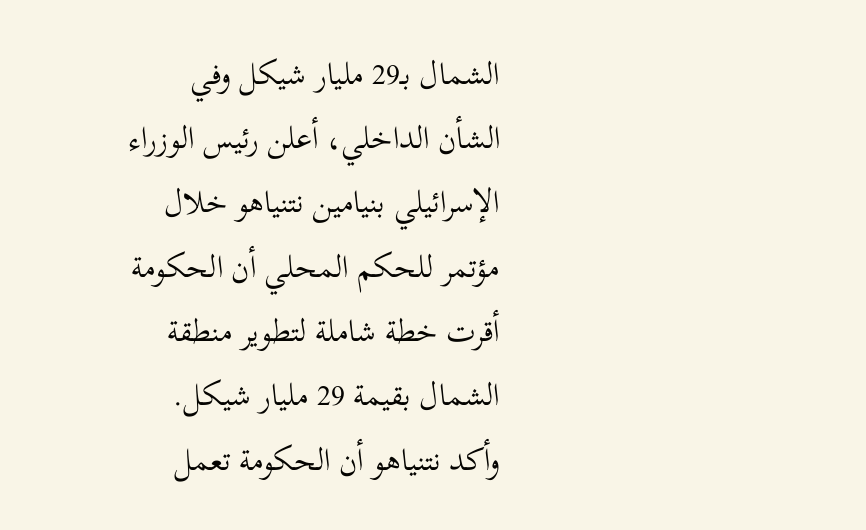الشمال بـ29 مليار شيكل وفي الشأن الداخلي، أعلن رئيس الوزراء الإسرائيلي بنيامين نتنياهو خلال مؤتمر للحكم المحلي أن الحكومة أقرت خطة شاملة لتطوير منطقة الشمال بقيمة 29 مليار شيكل.
وأكد نتنياهو أن الحكومة تعمل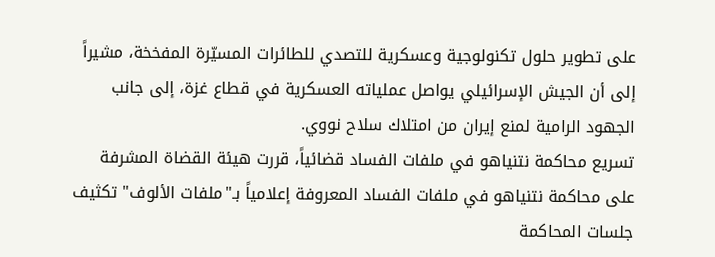على تطوير حلول تكنولوجية وعسكرية للتصدي للطائرات المسيّرة المفخخة، مشيراً إلى أن الجيش الإسرائيلي يواصل عملياته العسكرية في قطاع غزة، إلى جانب الجهود الرامية لمنع إيران من امتلاك سلاح نووي.
تسريع محاكمة نتنياهو في ملفات الفساد قضائياً، قررت هيئة القضاة المشرفة على محاكمة نتنياهو في ملفات الفساد المعروفة إعلامياً بـ"ملفات الألوف" تكثيف جلسات المحاكمة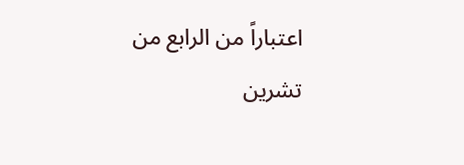اعتباراً من الرابع من تشرين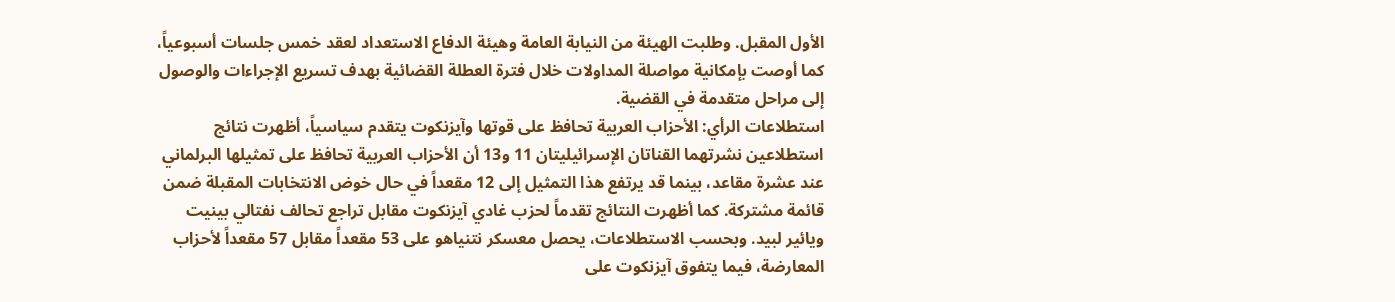الأول المقبل. وطلبت الهيئة من النيابة العامة وهيئة الدفاع الاستعداد لعقد خمس جلسات أسبوعياً، كما أوصت بإمكانية مواصلة المداولات خلال فترة العطلة القضائية بهدف تسريع الإجراءات والوصول إلى مراحل متقدمة في القضية.
استطلاعات الرأي: الأحزاب العربية تحافظ على قوتها وآيزنكوت يتقدم سياسياً، أظهرت نتائج استطلاعين نشرتهما القناتان الإسرائيليتان 11 و13 أن الأحزاب العربية تحافظ على تمثيلها البرلماني عند عشرة مقاعد، بينما قد يرتفع هذا التمثيل إلى 12 مقعداً في حال خوض الانتخابات المقبلة ضمن قائمة مشتركة. كما أظهرت النتائج تقدماً لحزب غادي آيزنكوت مقابل تراجع تحالف نفتالي بينيت ويائير لبيد. وبحسب الاستطلاعات، يحصل معسكر نتنياهو على 53 مقعداً مقابل 57 مقعداً لأحزاب المعارضة، فيما يتفوق آيزنكوت على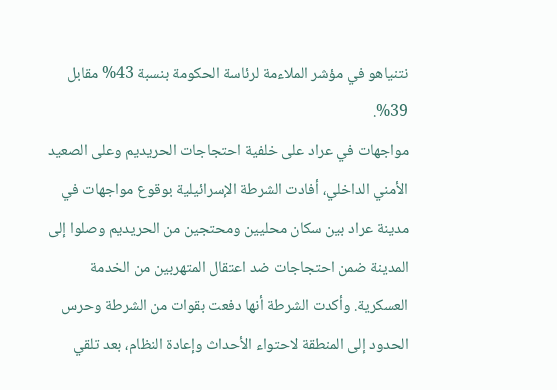نتنياهو في مؤشر الملاءمة لرئاسة الحكومة بنسبة 43% مقابل 39%.
مواجهات في عراد على خلفية احتجاجات الحريديم وعلى الصعيد الأمني الداخلي، أفادت الشرطة الإسرائيلية بوقوع مواجهات في مدينة عراد بين سكان محليين ومحتجين من الحريديم وصلوا إلى المدينة ضمن احتجاجات ضد اعتقال المتهربين من الخدمة العسكرية. وأكدت الشرطة أنها دفعت بقوات من الشرطة وحرس الحدود إلى المنطقة لاحتواء الأحداث وإعادة النظام، بعد تلقي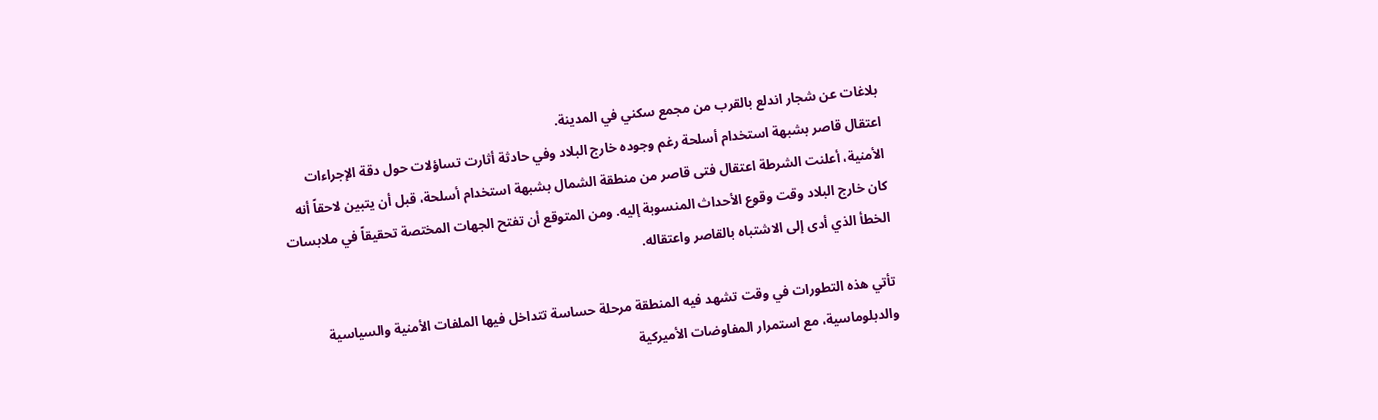بلاغات عن شجار اندلع بالقرب من مجمع سكني في المدينة.
اعتقال قاصر بشبهة استخدام أسلحة رغم وجوده خارج البلاد وفي حادثة أثارت تساؤلات حول دقة الإجراءات الأمنية، أعلنت الشرطة اعتقال فتى قاصر من منطقة الشمال بشبهة استخدام أسلحة، قبل أن يتبين لاحقاً أنه كان خارج البلاد وقت وقوع الأحداث المنسوبة إليه. ومن المتوقع أن تفتح الجهات المختصة تحقيقاً في ملابسات الخطأ الذي أدى إلى الاشتباه بالقاصر واعتقاله.

تأتي هذه التطورات في وقت تشهد فيه المنطقة مرحلة حساسة تتداخل فيها الملفات الأمنية والسياسية والدبلوماسية، مع استمرار المفاوضات الأميركية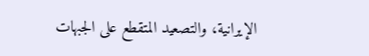الإيرانية، والتصعيد المتقطع على الجبهات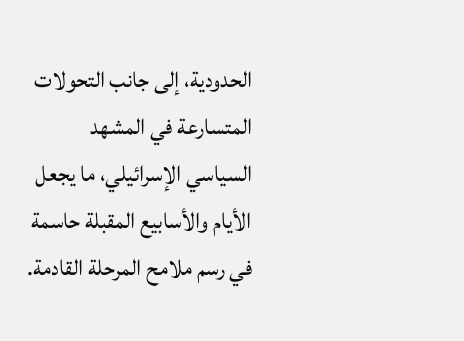الحدودية، إلى جانب التحولات المتسارعة في المشهد السياسي الإسرائيلي، ما يجعل الأيام والأسابيع المقبلة حاسمة في رسم ملامح المرحلة القادمة.